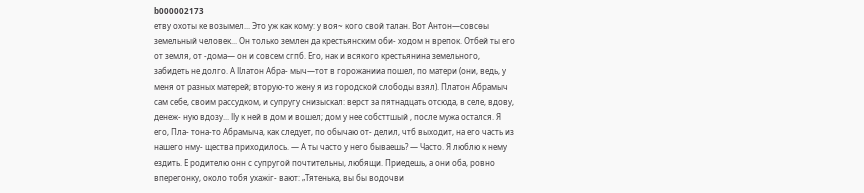b000002173
етву охоты ке возымел... Это уж как кому: у воя~ кого свой талан. Вот Антон—совсѳы земельный человек... Он только землен да крестьянским оби- ходом н врепок. Отбей ты его от земля, от -дома— он и совсем сгпб. Его, нак и всякого крестьянина земельного, забидеть не долго. А ІІлатон Абра- мыч—тот в горожанииа пошел, по матери (они, ведь, у меня от разных матерей; вторую-то жену я из городской слободы взял). Платон Абрамыч сам себе, своим рассудком, и супругу снизыскал: верст за пятнадцать отсюда, в селе, вдову, денеж- ную вдозу... ІІу к ней в дом и вошел; дом у нее собсттшый , после мужа остался. Я его, Пла- тона-то Абрамыча, как следует, по обычаю от- делил, чтб выходит, на его часть из нашего нму- щества приходилось. — А ты часто у него бываешь? — Часто. Я люблю к нему ездить. Е родителю онн с супругой почтительны, любящи. Приедешь, а они оба, ровно вперегонку, около тобя ухажіг- вают: „Тятенька, вы бы водочви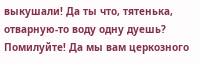выкушали! Да ты что, тятенька, отварную-то воду одну дуешь? Помилуйте! Да мы вам церкозного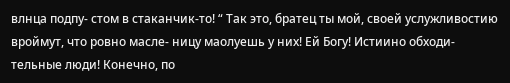влнца подпу- стом в стаканчик-то! “ Так это, братец ты мой, своей услужливостию вроймут, что ровно масле- ницу маолуешь у них! Ей Богу! Истиино обходи- тельные люди! Конечно, по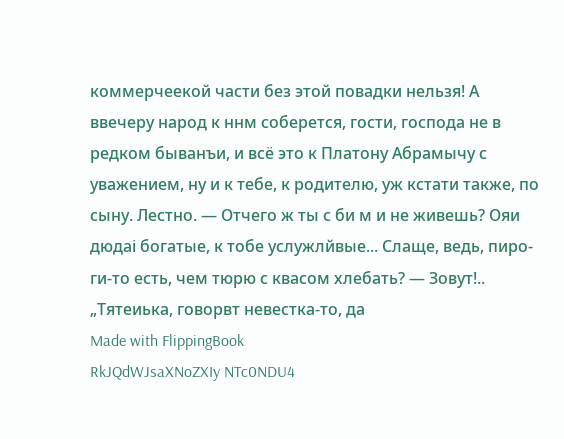коммерчеекой части без этой повадки нельзя! А ввечеру народ к ннм соберется, гости, господа не в редком быванъи, и всё это к Платону Абрамычу с уважением, ну и к тебе, к родителю, уж кстати также, по сыну. Лестно. — Отчего ж ты с би м и не живешь? Ояи дюдаі богатые, к тобе услужлйвые... Слаще, ведь, пиро- ги-то есть, чем тюрю с квасом хлебать? — Зовут!.. „Тятеиька, говорвт невестка-то, да
Made with FlippingBook
RkJQdWJsaXNoZXIy NTc0NDU4